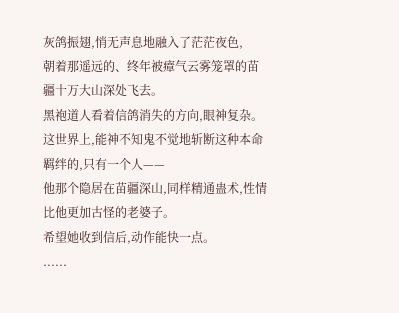灰鸽振翅,悄无声息地融入了茫茫夜色,
朝着那遥远的、终年被瘴气云雾笼罩的苗疆十万大山深处飞去。
黑袍道人看着信鸽消失的方向,眼神复杂。
这世界上,能神不知鬼不觉地斩断这种本命羁绊的,只有一个人——
他那个隐居在苗疆深山,同样精通蛊术,性情比他更加古怪的老婆子。
希望她收到信后,动作能快一点。
......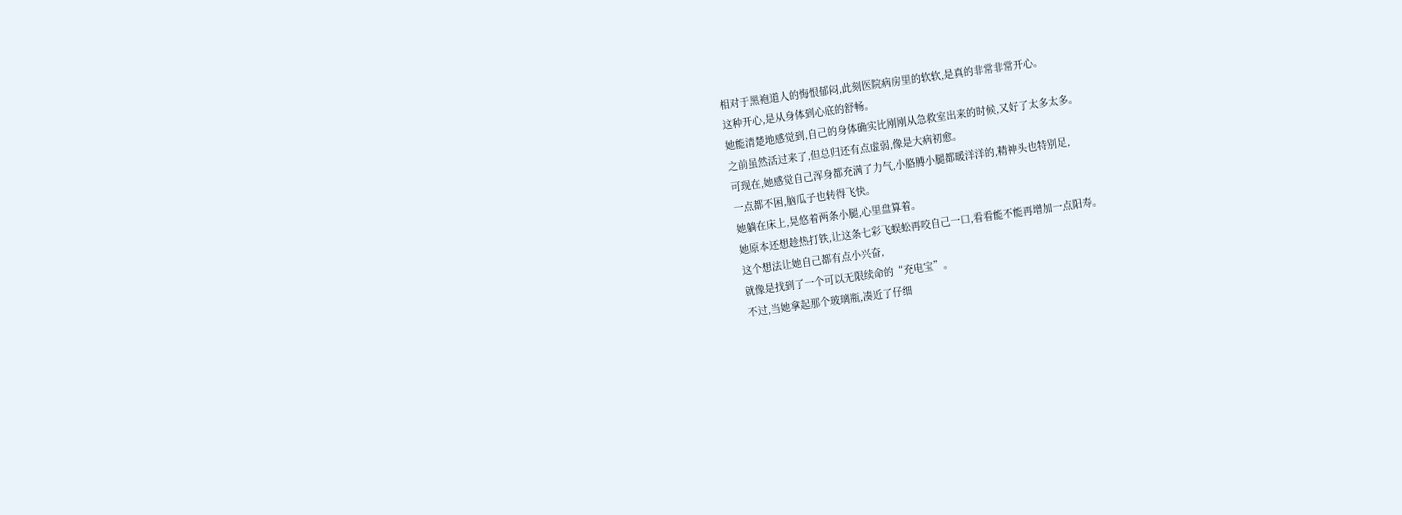相对于黑袍道人的悔恨郁闷,此刻医院病房里的软软,是真的非常非常开心。
这种开心,是从身体到心底的舒畅。
她能清楚地感觉到,自己的身体确实比刚刚从急救室出来的时候,又好了太多太多。
之前虽然活过来了,但总归还有点虚弱,像是大病初愈。
可现在,她感觉自己浑身都充满了力气,小胳膊小腿都暖洋洋的,精神头也特别足,
一点都不困,脑瓜子也转得飞快。
她躺在床上,晃悠着两条小腿,心里盘算着。
她原本还想趁热打铁,让这条七彩飞蜈蚣再咬自己一口,看看能不能再增加一点阳寿。
这个想法让她自己都有点小兴奋,
就像是找到了一个可以无限续命的“充电宝”。
不过,当她拿起那个玻璃瓶,凑近了仔细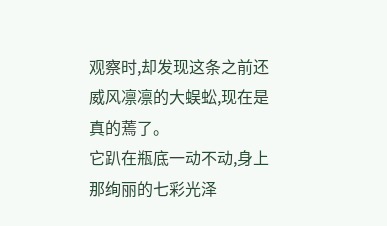观察时,却发现这条之前还威风凛凛的大蜈蚣,现在是真的蔫了。
它趴在瓶底一动不动,身上那绚丽的七彩光泽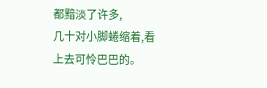都黯淡了许多,
几十对小脚蜷缩着,看上去可怜巴巴的。